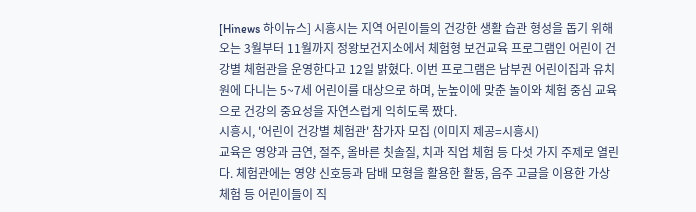[Hinews 하이뉴스] 시흥시는 지역 어린이들의 건강한 생활 습관 형성을 돕기 위해 오는 3월부터 11월까지 정왕보건지소에서 체험형 보건교육 프로그램인 어린이 건강별 체험관을 운영한다고 12일 밝혔다. 이번 프로그램은 남부권 어린이집과 유치원에 다니는 5~7세 어린이를 대상으로 하며, 눈높이에 맞춘 놀이와 체험 중심 교육으로 건강의 중요성을 자연스럽게 익히도록 짰다.
시흥시, '어린이 건강별 체험관' 참가자 모집 (이미지 제공=시흥시)
교육은 영양과 금연, 절주, 올바른 칫솔질, 치과 직업 체험 등 다섯 가지 주제로 열린다. 체험관에는 영양 신호등과 담배 모형을 활용한 활동, 음주 고글을 이용한 가상 체험 등 어린이들이 직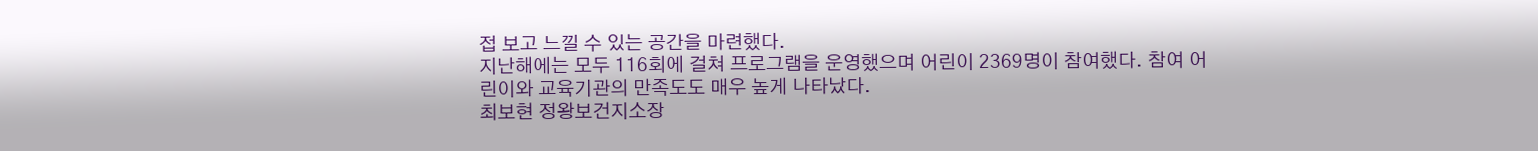접 보고 느낄 수 있는 공간을 마련했다.
지난해에는 모두 116회에 걸쳐 프로그램을 운영했으며 어린이 2369명이 참여했다. 참여 어린이와 교육기관의 만족도도 매우 높게 나타났다.
최보현 정왕보건지소장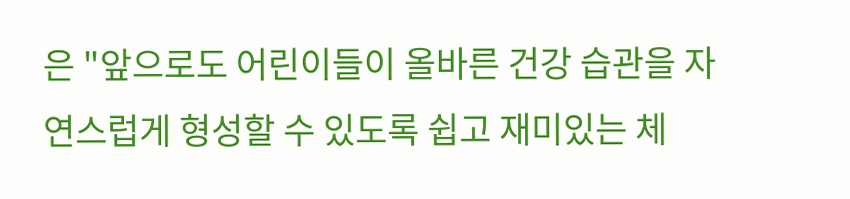은 "앞으로도 어린이들이 올바른 건강 습관을 자연스럽게 형성할 수 있도록 쉽고 재미있는 체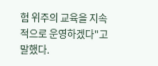험 위주의 교육을 지속적으로 운영하겠다"고 말했다.